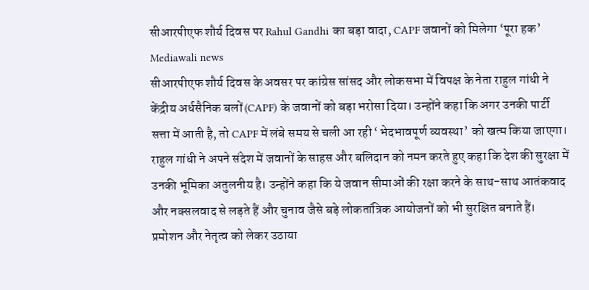सीआरपीएफ शौर्य दिवस पर Rahul Gandhi का बड़ा वादा, CAPF जवानों को मिलेगा ‘पूरा हक’
Mediawali news
सीआरपीएफ शौर्य दिवस के अवसर पर कांग्रेस सांसद और लोकसभा में विपक्ष के नेता राहुल गांधी ने केंद्रीय अर्धसैनिक बलों (CAPF) के जवानों को बड़ा भरोसा दिया। उन्होंने कहा कि अगर उनकी पार्टी सत्ता में आती है, तो CAPF में लंबे समय से चली आ रही ‘भेदभावपूर्ण व्यवस्था’ को खत्म किया जाएगा। राहुल गांधी ने अपने संदेश में जवानों के साहस और बलिदान को नमन करते हुए कहा कि देश की सुरक्षा में उनकी भूमिका अतुलनीय है। उन्होंने कहा कि ये जवान सीमाओं की रक्षा करने के साथ-साथ आतंकवाद और नक्सलवाद से लड़ते हैं और चुनाव जैसे बड़े लोकतांत्रिक आयोजनों को भी सुरक्षित बनाते हैं।
प्रमोशन और नेतृत्व को लेकर उठाया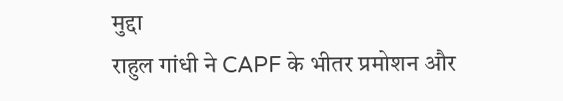मुद्दा
राहुल गांधी ने CAPF के भीतर प्रमोशन और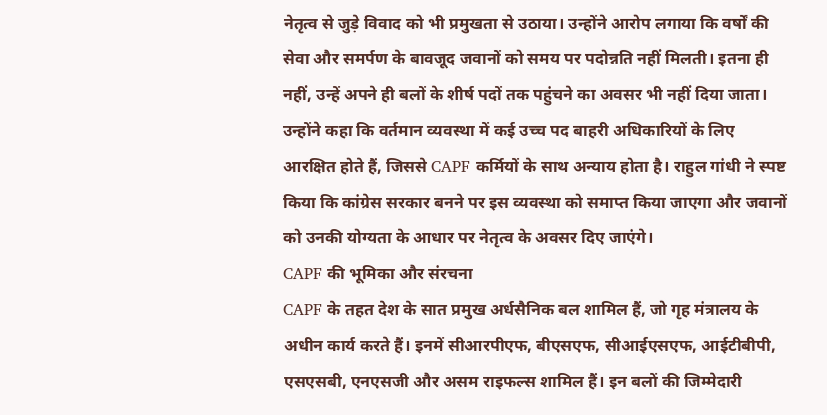नेतृत्व से जुड़े विवाद को भी प्रमुखता से उठाया। उन्होंने आरोप लगाया कि वर्षों की सेवा और समर्पण के बावजूद जवानों को समय पर पदोन्नति नहीं मिलती। इतना ही नहीं, उन्हें अपने ही बलों के शीर्ष पदों तक पहुंचने का अवसर भी नहीं दिया जाता। उन्होंने कहा कि वर्तमान व्यवस्था में कई उच्च पद बाहरी अधिकारियों के लिए आरक्षित होते हैं, जिससे CAPF कर्मियों के साथ अन्याय होता है। राहुल गांधी ने स्पष्ट किया कि कांग्रेस सरकार बनने पर इस व्यवस्था को समाप्त किया जाएगा और जवानों को उनकी योग्यता के आधार पर नेतृत्व के अवसर दिए जाएंगे।
CAPF की भूमिका और संरचना
CAPF के तहत देश के सात प्रमुख अर्धसैनिक बल शामिल हैं, जो गृह मंत्रालय के अधीन कार्य करते हैं। इनमें सीआरपीएफ, बीएसएफ, सीआईएसएफ, आईटीबीपी, एसएसबी, एनएसजी और असम राइफल्स शामिल हैं। इन बलों की जिम्मेदारी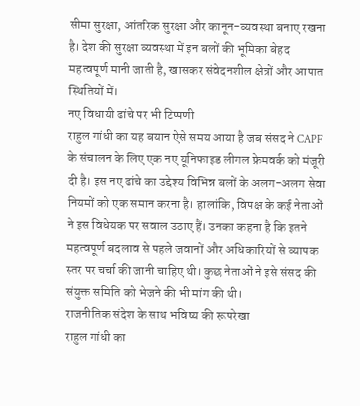सीमा सुरक्षा, आंतरिक सुरक्षा और कानून-व्यवस्था बनाए रखना है। देश की सुरक्षा व्यवस्था में इन बलों की भूमिका बेहद महत्वपूर्ण मानी जाती है, खासकर संवेदनशील क्षेत्रों और आपात स्थितियों में।
नए विधायी ढांचे पर भी टिप्पणी
राहुल गांधी का यह बयान ऐसे समय आया है जब संसद ने CAPF के संचालन के लिए एक नए यूनिफाइड लीगल फ्रेमवर्क को मंजूरी दी है। इस नए ढांचे का उद्देश्य विभिन्न बलों के अलग-अलग सेवा नियमों को एक समान करना है। हालांकि, विपक्ष के कई नेताओं ने इस विधेयक पर सवाल उठाए हैं। उनका कहना है कि इतने महत्वपूर्ण बदलाव से पहले जवानों और अधिकारियों से व्यापक स्तर पर चर्चा की जानी चाहिए थी। कुछ नेताओं ने इसे संसद की संयुक्त समिति को भेजने की भी मांग की थी।
राजनीतिक संदेश के साथ भविष्य की रूपरेखा
राहुल गांधी का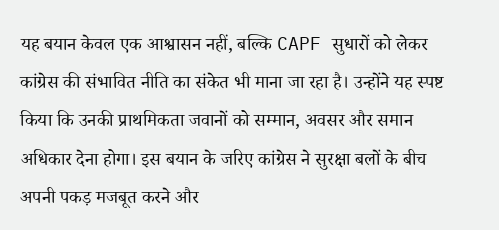यह बयान केवल एक आश्वासन नहीं, बल्कि CAPF सुधारों को लेकर कांग्रेस की संभावित नीति का संकेत भी माना जा रहा है। उन्होंने यह स्पष्ट किया कि उनकी प्राथमिकता जवानों को सम्मान, अवसर और समान अधिकार देना होगा। इस बयान के जरिए कांग्रेस ने सुरक्षा बलों के बीच अपनी पकड़ मजबूत करने और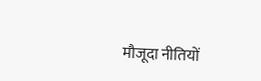मौजूदा नीतियों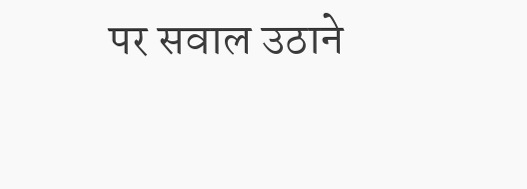पर सवाल उठाने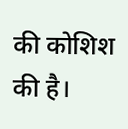की कोशिश की है।